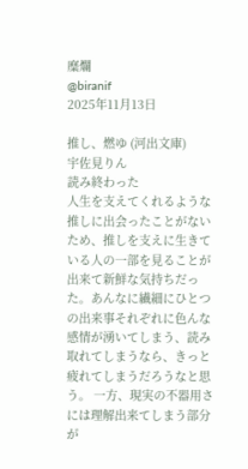糜爛
@biranif
2025年11月13日

推し、燃ゆ (河出文庫)
宇佐見りん
読み終わった
人生を支えてくれるような推しに出会ったことがないため、推しを支えに生きている人の一部を見ることが出来て新鮮な気持ちだった。あんなに繊細にひとつの出来事それぞれに色んな感情が湧いてしまう、読み取れてしまうなら、きっと疲れてしまうだろうなと思う。 一方、現実の不器用さには理解出来てしまう部分が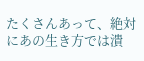たくさんあって、絶対にあの生き方では潰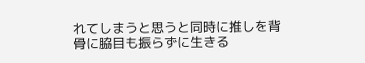れてしまうと思うと同時に推しを背骨に脇目も振らずに生きる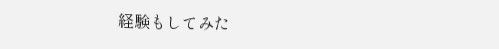経験もしてみた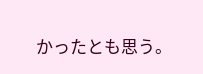かったとも思う。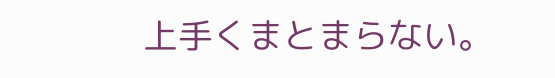上手くまとまらない。